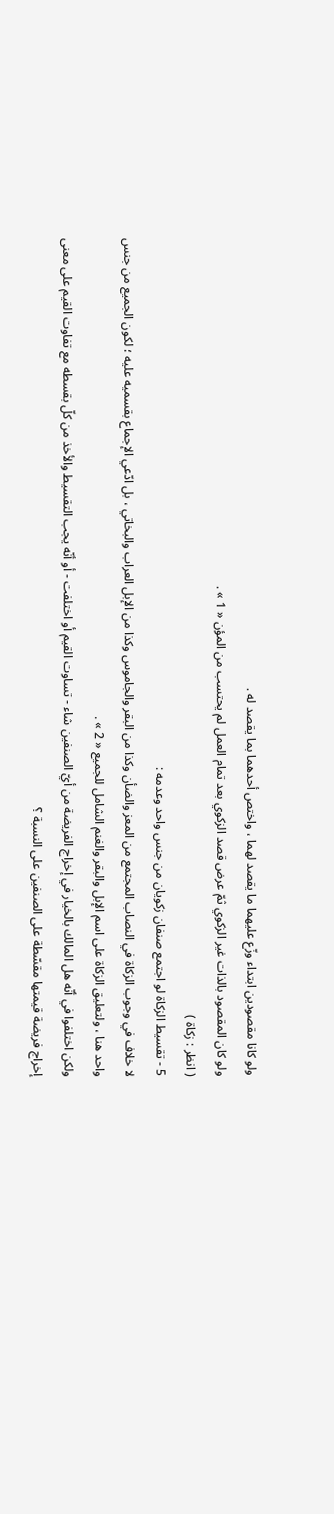ولو كانا مقصودين ابتداء وزّع عليهما ما يقصد لهما ، واختص أحدهما بما يقصد له .
ولو كان المقصود بالذات غير الزكوي ثمّ عرض قصد الزكوي بعد تمام العمل لم يحتسب من المؤن « 1 » .
( انظر : زكاة )
5 - تقسيط الزكاة لو اجتمع صنفان زكويان من جنس واحد وعدمه :
لا خلاف في وجوب الزكاة في النصاب المجتمع من المعز والضأن وكذا من البقر والجاموس وكذا من الإبل العراب والبخاتي ، بل ادّعي الإجماع بقسميه عليه ؛ لكون الجميع من جنس واحد هنا ، ولتعليق الزكاة على اسم الإبل والبقر والغنم الشامل للجميع « 2 » .
ولكن اختلفوا في أنّه هل المالك بالخيار في إخراج الفريضة من أيّ الصنفين شاء - تساوت القيم أو اختلفت - أو أنّه يجب التقسيط والأخذ من كلّ بقسطه مع تفاوت القيم على معنى إخراج فريضة قيمتها مقسّطة على الصنفين على النسبة ؟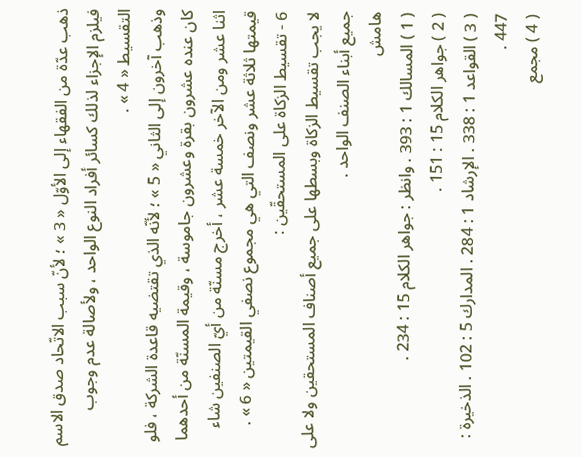ذهب عدّة من الفقهاء إلى الأوّل « 3 » ؛ لأنّ سبب الاتّحاد صدق الاسم فيلزم الإجزاء لذلك كسائر أفراد النوع الواحد ، ولأصالة عدم وجوب التقسيط « 4 » .
وذهب آخرون إلى الثاني « 5 » ؛ لأنّه الذي تقتضيه قاعدة الشركة ، فلو كان عنده عشرون بقرة وعشرون جاموسة ، وقيمة المسنّة من أحدهما اثنا عشر ومن الآخر خمسة عشر ، أخرج مسنّة من أيّ الصنفين شاء قيمتها ثلاثة عشر ونصف التي هي مجموع نصفي القيمتين « 6 » .
6 - تقسيط الزكاة على المستحقّين :
لا يجب تقسيط الزكاة وبسطها على جميع أصناف المستحقين ولا على جميع أبناء الصنف الواحد .
هامش
( 1 ) المسالك 1 : 393 . وانظر : جواهر الكلام 15 : 234 .
( 2 ) جواهر الكلام 15 : 151 .
( 3 ) القواعد 1 : 338 . الإرشاد 1 : 284 . المدارك 5 : 102 . الذخيرة : 447 .
( 4 ) مجمع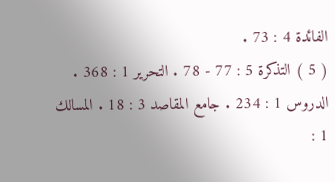الفائدة 4 : 73 .
( 5 ) التذكرة 5 : 77 - 78 . التحرير 1 : 368 . الدروس 1 : 234 . جامع المقاصد 3 : 18 . المسالك 1 :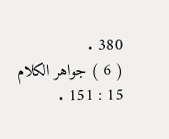380 .
( 6 ) جواهر الكلام 15 : 151 .